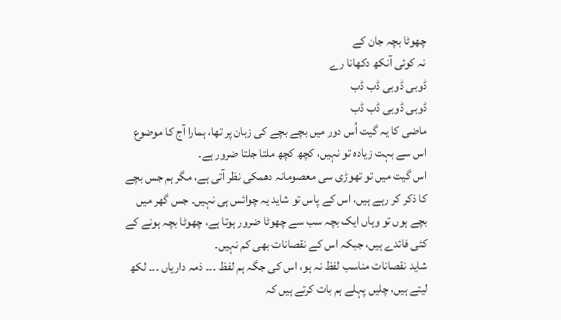چھوٹا بچہ جان کے
نہ کوئی آنکھ دکھانا رے
ڈوبی ڈوبی ڈب ڈب
ڈوبی ڈوبی ڈب ڈب
ماضی کا یہ گیت اُس دور میں بچے بچے کی زبان پر تھا، ہمارا آج کا موضوع اس سے بہت زیادہ تو نہیں، کچھ کچھ ملتا جلتا ضرور ہے۔
اس گیت میں تو تھوڑی سی معصومانہ دھمکی نظر آتی ہے، مگر ہم جس بچے کا ذکر کر رہے ہیں، اس کے پاس تو شاید یہ چوائس ہی نہیں۔ جس گھر میں بچے ہوں تو وہاں ایک بچہ سب سے چھوٹا ضرور ہوتا ہے، چھوٹا بچہ ہونے کے کئی فائدے ہیں، جبکہ اس کے نقصانات بھی کم نہیں۔
شاید نقصانات مناسب لفظ نہ ہو، اس کی جگہ ہم لفظ ۔۔۔ ذمہ داریاں ۔۔۔ لکھ لیتے ہیں، چلیں پہلے ہم بات کرتے ہیں کہ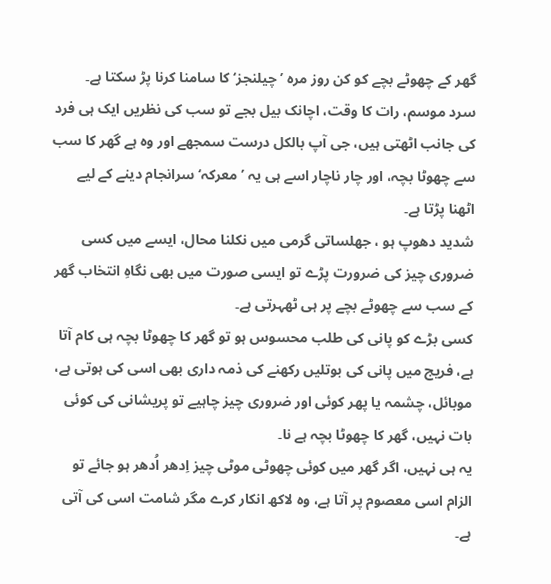گھر کے چھوٹے بچے کو کن روز مرہ ’چیلنجز‘ کا سامنا کرنا پڑ سکتا ہے۔
سرد موسم، رات کا وقت، اچانک بیل بجے تو سب کی نظریں ایک ہی فرد کی جانب اٹھتی ہیں، جی آپ بالکل درست سمجھے اور وہ ہے گھر کا سب سے چھوٹا بچہ، اور چار ناچار اسے ہی یہ ’معرکہ‘ سرانجام دینے کے لیے اٹھنا پڑتا ہے۔
شدید دھوپ ہو ، جھلساتی گرمی میں نکلنا محال، ایسے میں کسی ضروری چیز کی ضرورت پڑے تو ایسی صورت میں بھی نگاہِ انتخاب گھر کے سب سے چھوٹے بچے پر ہی ٹھہرتی ہے۔
کسی بڑے کو پانی کی طلب محسوس ہو تو گھر کا چھوٹا بچہ ہی کام آتا ہے، فریج میں پانی کی بوتلیں رکھنے کی ذمہ داری بھی اسی کی ہوتی ہے، موبائل، چشمہ یا پھر کوئی اور ضروری چیز چاہیے تو پریشانی کی کوئی بات نہیں، گھر کا چھوٹا بچہ ہے نا۔
یہ ہی نہیں، اگر گھر میں کوئی چھوٹی موٹی چیز اِدھر اُدھر ہو جائے تو الزام اسی معصوم پر آتا ہے، وہ لاکھ انکار کرے مگر شامت اسی کی آتی ہے۔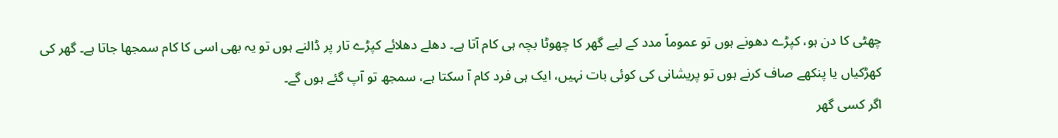چھٹی کا دن ہو، کپڑے دھونے ہوں تو عموماً مدد کے لیے گھر کا چھوٹا بچہ ہی کام آتا ہے۔ دھلے دھلائے کپڑے تار پر ڈالنے ہوں تو یہ بھی اسی کا کام سمجھا جاتا ہے۔ گھر کی کھڑکیاں یا پنکھے صاف کرنے ہوں تو پریشانی کی کوئی بات نہیں، ایک ہی فرد کام آ سکتا ہے، سمجھ تو آپ گئے ہوں گے۔
اگر کسی گھر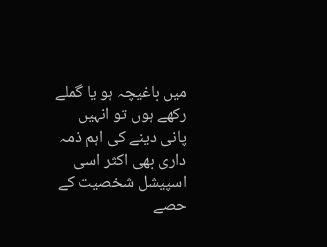میں باغیچہ ہو یا گملے رکھے ہوں تو انہیں پانی دینے کی اہم ذمہ داری بھی اکثر اسی اسپیشل شخصیت کے حصے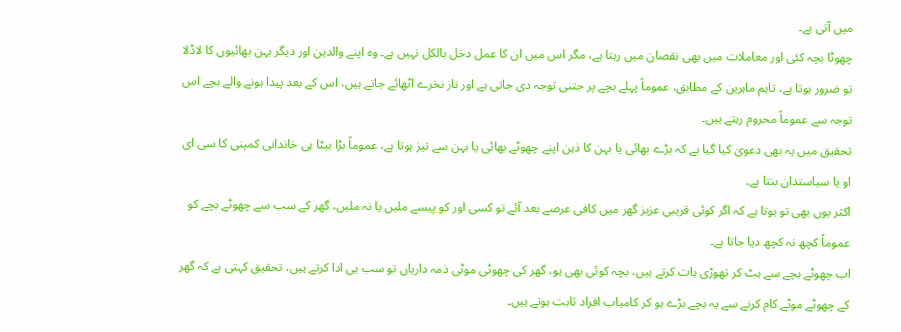میں آتی ہے۔
چھوٹا بچہ کئی اور معاملات میں بھی نقصان میں رہتا ہے، مگر اس میں ان کا عمل دخل بالکل نہیں ہے۔ وہ اپنے والدین اور دیگر بہن بھائیوں کا لاڈلا تو ضرور ہوتا ہے، تاہم ماہرین کے مطابق، عموماً پہلے بچے پر جتنی توجہ دی جاتی ہے اور ناز نخرے اٹھائے جاتے ہیں، اس کے بعد پیدا ہونے والے بچے اس توجہ سے عموماً محروم رہتے ہیں۔
تحقیق میں یہ بھی دعویٰ کیا گیا ہے کہ بڑے بھائی یا بہن کا ذہن اپنے چھوٹے بھائی یا بہن سے تیز ہوتا ہے، عموماً بڑا بیٹا ہی خاندانی کمپنی کا سی ای او یا سیاستدان بنتا ہے۔
اکثر یوں بھی تو ہوتا ہے کہ اگر کوئی قریبی عزیز گھر میں کافی عرصے بعد آئے تو کسی اور کو پیسے ملیں یا نہ ملیں، گھر کے سب سے چھوٹے بچے کو عموماً کچھ نہ کچھ دیا جاتا ہے۔
اب چھوٹے بچے سے ہٹ کر تھوڑی بات کرتے ہیں، بچہ کوئی بھی ہو، گھر کی چھوٹی موٹی ذمہ داریاں تو سب ہی ادا کرتے ہیں، تحقیق کہتی ہے کہ گھر کے چھوٹے موٹے کام کرنے سے یہ بچے بڑے ہو کر کامیاب افراد ثابت ہوتے ہیں۔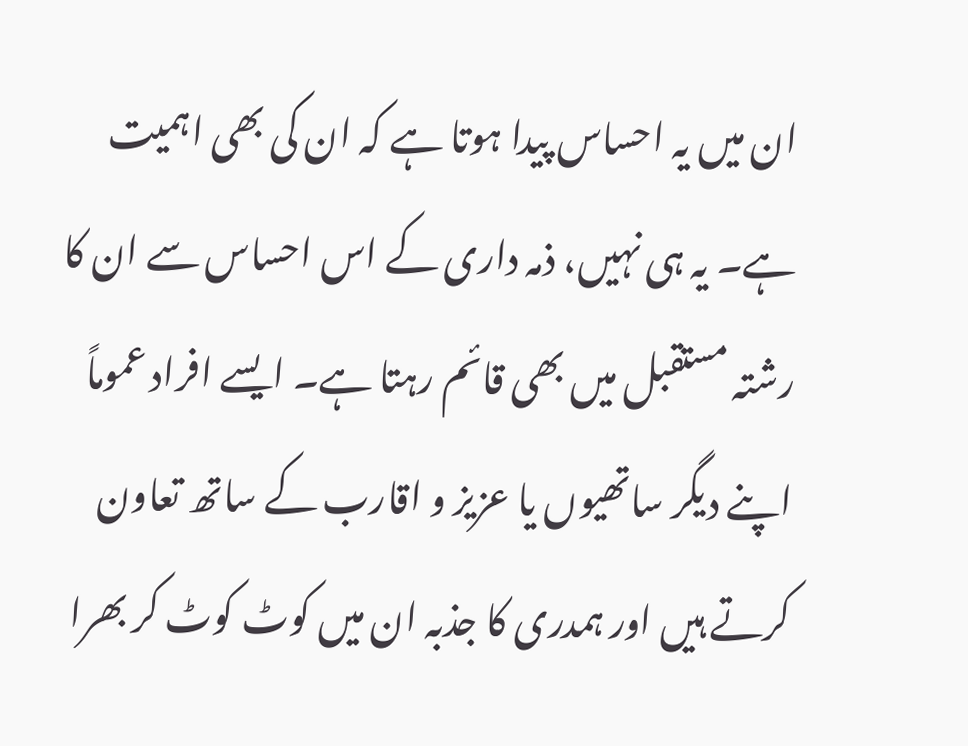ان میں یہ احساس پیدا ہوتا ہے کہ ان کی بھی اہمیت ہے۔ یہ ہی نہیں، ذمہ داری کے اس احساس سے ان کا رشتہ مستقبل میں بھی قائم رہتا ہے۔ ایسے افراد عموماً اپنے دیگر ساتھیوں یا عزیز و اقارب کے ساتھ تعاون کرتے ہیں اور ہمدری کا جذبہ ان میں کوٹ کوٹ کر بھرا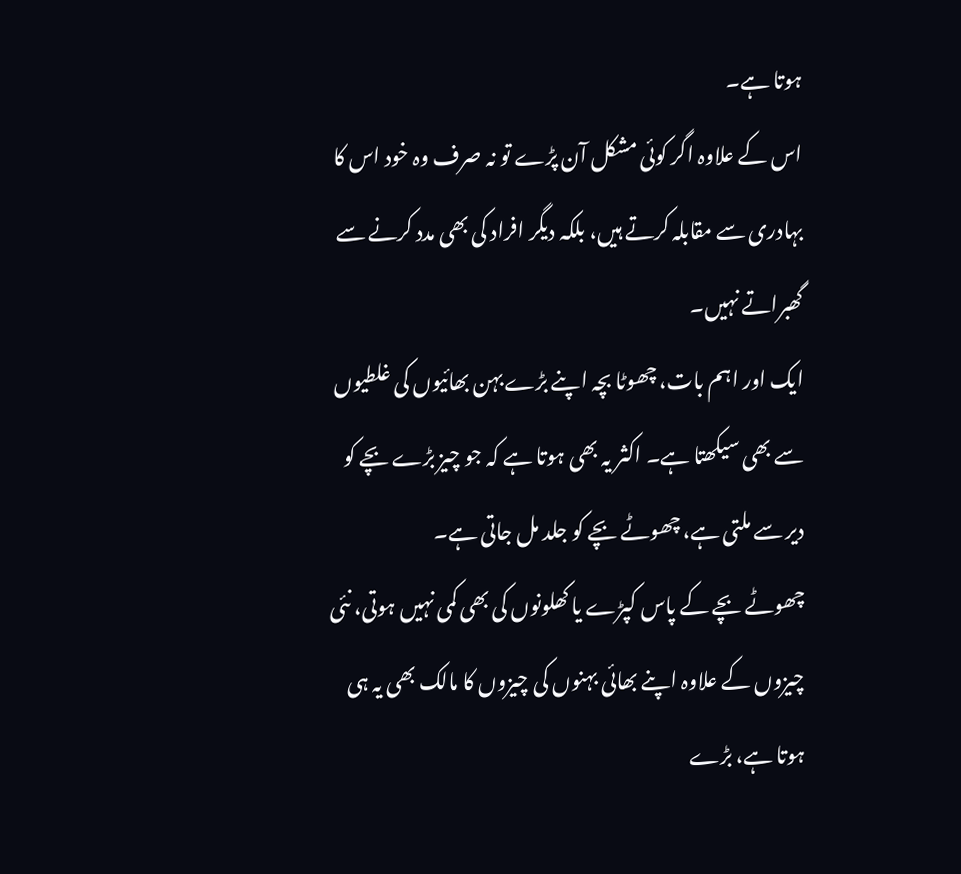ہوتا ہے۔
اس کے علاوہ اگر کوئی مشکل آن پڑے تو نہ صرف وہ خود اس کا بہادری سے مقابلہ کرتے ہیں، بلکہ دیگر افراد کی بھی مدد کرنے سے گھبراتے نہیں۔
ایک اور اہم بات، چھوٹا بچہ اپنے بڑے بہن بھائیوں کی غلطیوں سے بھی سیکھتا ہے۔ اکثر یہ بھی ہوتا ہے کہ جو چیز بڑے بچے کو دیر سے ملتی ہے، چھوٹے بچے کو جلد مل جاتی ہے۔
چھوٹے بچے کے پاس کپڑے یا کھلونوں کی بھی کمی نہیں ہوتی، نئی چیزوں کے علاوہ اپنے بھائی بہنوں کی چیزوں کا مالک بھی یہ ہی ہوتا ہے، بڑے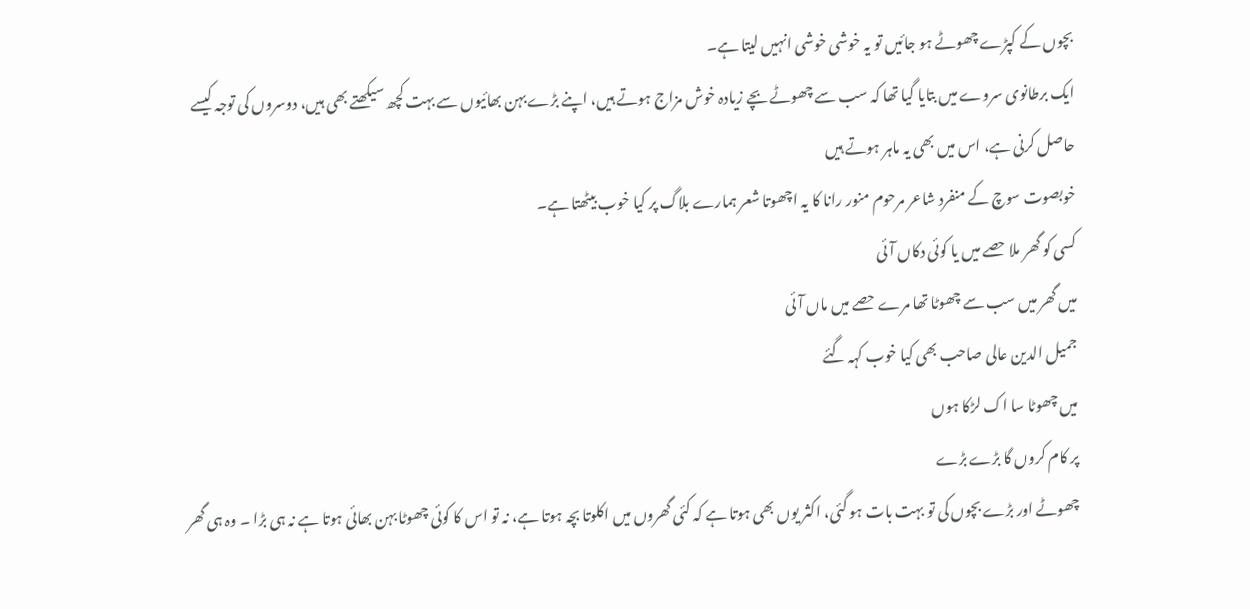بچوں کے کپڑے چھوٹے ہو جائیں تو یہ خوشی خوشی انہیں لیتا ہے۔
ایک برطانوی سروے میں بتایا گیا تھا کہ سب سے چھوٹے بچے زیادہ خوش مزاج ہوتے ہیں، اپنے بڑے بہن بھائیوں سے بہت کچھ سیکھتے بھی ہیں، دوسروں کی توجہ کیسے حاصل کرنی ہے، اس میں بھی یہ ماہر ہوتے ہیں
خوبصوت سوچ کے منفرد شاعر مرحوم منور رانا کا یہ اچھوتا شعر ہمارے بلاگ پر کیا خوب بیٹھتا ہے۔
کسی کو گھر ملا حصے میں یا کوئی دکاں آئی
میں گھر میں سب سے چھوٹا تھا مرے حصے میں ماں آئی
جمیل الدین عالی صاحب بھی کیا خوب کہہ گئے
میں چھوٹا سا اک لڑکا ہوں
پر کام کروں گا بڑے بڑے
چھوٹے اور بڑے بچوں کی تو بہت بات ہو گئی، اکثر یوں بھی ہوتا ہے کہ کئی گھروں میں اکلوتا بچہ ہوتا ہے، نہ تو اس کا کوئی چھوٹا بہن بھائی ہوتا ہے نہ ہی بڑا ۔ وہ ہی گھر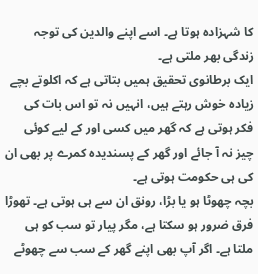کا شہزادہ ہوتا ہے۔ اسے اپنے والدین کی توجہ زندگی بھر ملتی ہے۔
ایک برطانوی تحقیق ہمیں بتاتی ہے کہ اکلوتے بچے زیادہ خوش رہتے ہیں، انہیں نہ تو اس بات کی فکر ہوتی ہے کہ گھر میں کسی اور کے لیے کوئی چیز نہ آ جائے اور گھر کے پسندیدہ کمرے پر بھی ان کی ہی حکومت ہوتی ہے۔
بچہ چھوٹا ہو یا بڑا، رونق ان سے ہی ہوتی ہے۔ تھوڑا فرق ضرور ہو سکتا ہے، مگر پیار تو سب کو ہی ملتا ہے۔ اگر آپ بھی اپنے گھر کے سب سے چھوٹے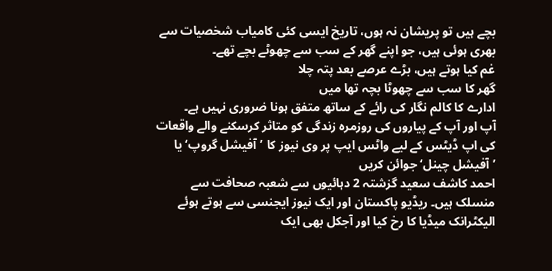بچے ہیں تو پریشان نہ ہوں، تاریخ ایسی کئی کامیاب شخصیات سے بھری ہوئی ہیں، جو اپنے گھر کے سب سے چھوٹے بچے تھے۔
غم کیا ہوتے ہیں، بڑے عرصے بعد پتہ چلا
گھر کا سب سے چھوٹا بچہ تھا میں
ادارے کا کالم نگار کی رائے کے ساتھ متفق ہونا ضروری نہیں ہے۔
آپ اور آپ کے پیاروں کی روزمرہ زندگی کو متاثر کرسکنے والے واقعات کی اپ ڈیٹس کے لیے واٹس ایپ پر وی نیوز کا ’آفیشل گروپ‘ یا ’آفیشل چینل‘ جوائن کریں
احمد کاشف سعید گزشتہ 2 دہائیوں سے شعبہ صحافت سے منسلک ہیں۔ ریڈیو پاکستان اور ایک نیوز ایجنسی سے ہوتے ہوئے الیکٹرانک میڈیا کا رخ کیا اور آجکل بھی ایک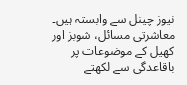نیوز چینل سے وابستہ ہیں۔ معاشرتی مسائل، شوبز اور کھیل کے موضوعات پر باقاعدگی سے لکھتے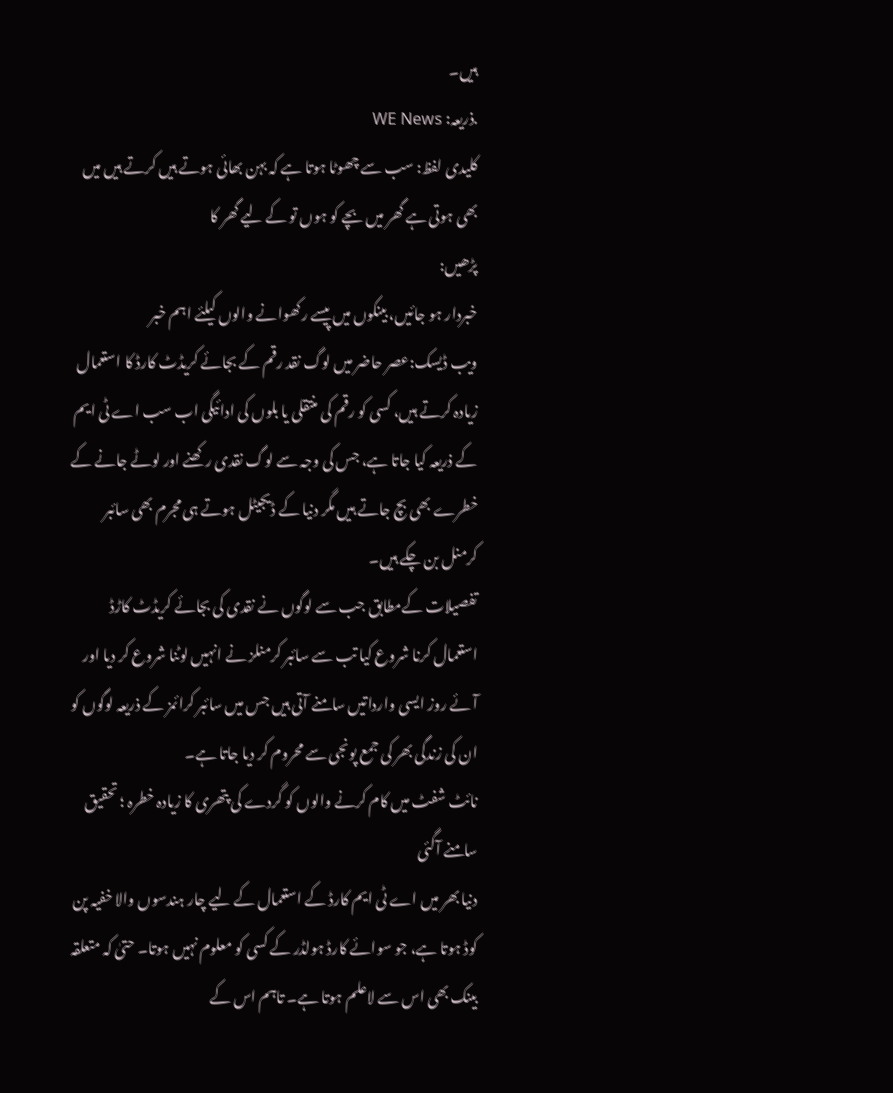ہیں۔
.ذریعہ: WE News
کلیدی لفظ: سب سے چھوٹا ہوتا ہے کہ بہن بھائی ہوتے ہیں کرتے ہیں میں بھی ہوتی ہے گھر میں بچے کو ہوں تو کے لیے گھر کا
پڑھیں:
خبردار ہو جائیں، بینکوں میں پیسے رکھوانے والوں کیلئے اہم خبر
ویب ڈیسک:عصر حاضر میں لوگ نقد رقم کے بجائے کریڈٹ کارڈ کا استعمال زیادہ کرتے ہیں، کسی کو رقم کی منتقلی یا بلوں کی ادائیگی اب سب اے ٹی ایم کے ذریعہ کیا جاتا ہے، جس کی وجہ سے لوگ نقدی رکھنے اور لوٹے جانے کے خطرے بھی بچ جاتے ہیں مگر دنیا کے ڈیجیٹل ہوتے ہی مجرم بھی سائبر کرمنل بن چکے ہیں۔
تفصیلات کےمطابق جب سے لوگوں نے نقدی کی بجائے کریڈٹ کاڑڈ استعمال کرنا شروع کیا تب سے سائبر کرمنلز نے انہیں لوٹنا شروع کر دیا اور آئے روز ایسی وارداتیں سامنے آتی ہیں جس میں سائبر کرائمز کے ذریعہ لوگوں کو ان کی زندگی بھر کی جمع پونجی سے محروم کر دیا جاتا ہے۔
نائٹ شفٹ میں کام کرنے والوں کو گردے کی پتھری کا زیادہ خطرہ ؛ تحقیق سامنے آگئی
دنیا بھر میں اے ٹی ایم کارڈ کے استعمال کے لیے چار ہندسوں والا خفیہ پن کوڈ ہوتا ہے، جو سوائے کارڈ ہولڈر کے کسی کو معلوم نہیں ہوتا۔ حتیٰ کہ متعلقہ بینک بھی اس سے لاعلم ہوتا ہے۔ تاہم اس کے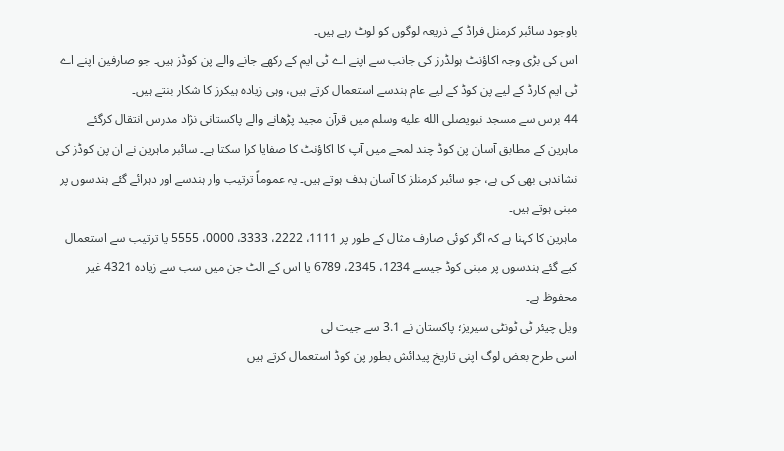باوجود سائبر کرمنل فراڈ کے ذریعہ لوگوں کو لوٹ رہے ہیں۔
اس کی بڑی وجہ اکاؤنٹ ہولڈرز کی جانب سے اپنے اے ٹی ایم کے رکھے جانے والے پن کوڈز ہیں۔ جو صارفین اپنے اے ٹی ایم کارڈ کے لیے پن کوڈ کے لیے عام ہندسے استعمال کرتے ہیں، وہی زیادہ ہیکرز کا شکار بنتے ہیں۔
44 برس سے مسجد نبویصلى الله عليه وسلم میں قرآن مجید پڑھانے والے پاکستانی نژاد مدرس انتقال کرگئے
ماہرین کے مطابق آسان پن کوڈ چند لمحے میں آپ کا اکاؤنٹ کا صفایا کرا سکتا ہے۔ سائبر ماہرین نے ان پن کوڈز کی نشاندہی بھی کی ہے، جو سائبر کرمنلز کا آسان ہدف ہوتے ہیں۔ یہ عموماً ترتیب وار ہندسے اور دہرائے گئے ہندسوں پر مبنی ہوتے ہیں۔
ماہرین کا کہنا ہے کہ اگر کوئی صارف مثال کے طور پر 1111، 2222، 3333، 0000، 5555 یا ترتیب سے استعمال کیے گئے ہندسوں پر مبنی کوڈ جیسے 1234، 2345، 6789 یا اس کے الٹ جن میں سب سے زیادہ 4321 غیر محفوظ ہے۔
ویل چیئر ٹی ٹونٹی سیریز؛ پاکستان نے 3.1 سے جیت لی
اسی طرح بعض لوگ اپنی تاریخ پیدائش بطور پن کوڈ استعمال کرتے ہیں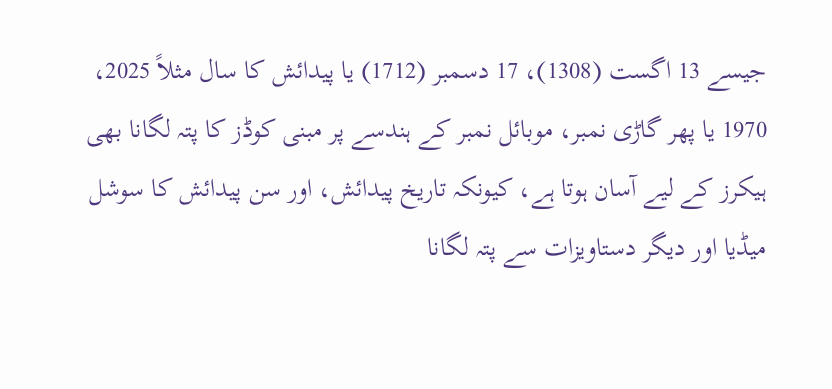جیسے 13 اگست (1308)، 17 دسمبر (1712) یا پیدائش کا سال مثلاً 2025، 1970 یا پھر گاڑی نمبر، موبائل نمبر کے ہندسے پر مبنی کوڈز کا پتہ لگانا بھی ہیکرز کے لیے آسان ہوتا ہے، کیونکہ تاریخ پیدائش، اور سن پیدائش کا سوشل میڈیا اور دیگر دستاویزات سے پتہ لگانا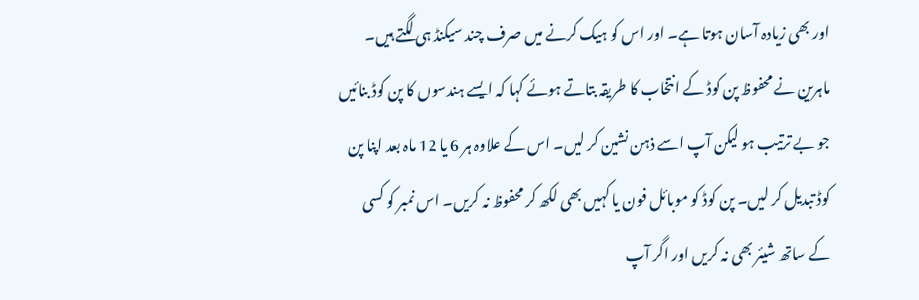اور بھی زیادہ آسان ہوتا ہے۔ اور اس کو ہیک کرنے میں صرف چند سیکنڈ ہی لگتے ہیں۔
ماہرین نے محفوظ پن کوڈ کے انتخاب کا طریقہ بتاتے ہوئے کہا کہ ایسے ہندسوں کا پن کوڈ بنائیں جو بے ترتیب ہو لیکن آپ اسے ذہن نشین کر لیں۔ اس کے علاوہ ہر 6 یا 12 ماہ بعد اپنا پن کوڈ تبدیل کر لیں۔ پن کوڈ کو موبائل فون یا کہیں بھی لکھ کر محفوظ نہ کریں۔ اس نمبر کو کسی کے ساتھ شیئر بھی نہ کریں اور اگر آپ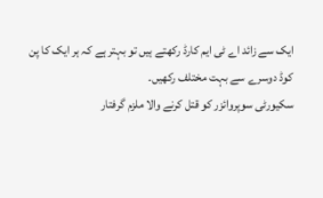ایک سے زائد اے ٹی ایم کارڈ رکھتے ہیں تو بہتر ہے کہ ہر ایک کا پن کوڈ دوسرے سے بہت مختلف رکھیں۔
سکیورٹی سوپروائزر کو قتل کرنے والا ملزم گرفتار